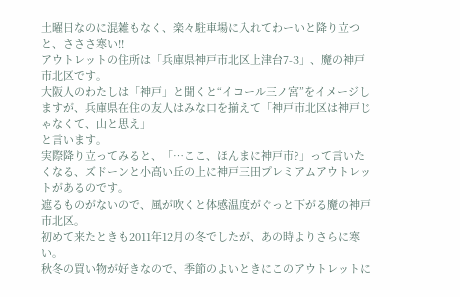土曜日なのに混雑もなく、楽々駐車場に入れてわーいと降り立つと、さささ寒い!!
アウトレットの住所は「兵庫県神戸市北区上津台7-3」、魔の神戸市北区です。
大阪人のわたしは「神戸」と聞くと“イコール三ノ宮”をイメージしますが、兵庫県在住の友人はみな口を揃えて「神戸市北区は神戸じゃなくて、山と思え」
と言います。
実際降り立ってみると、「…ここ、ほんまに神戸市?」って言いたくなる、ズドーンと小高い丘の上に神戸三田プレミアムアウトレットがあるのです。
遮るものがないので、風が吹くと体感温度がぐっと下がる魔の神戸市北区。
初めて来たときも2011年12月の冬でしたが、あの時よりさらに寒い。
秋冬の買い物が好きなので、季節のよいときにこのアウトレットに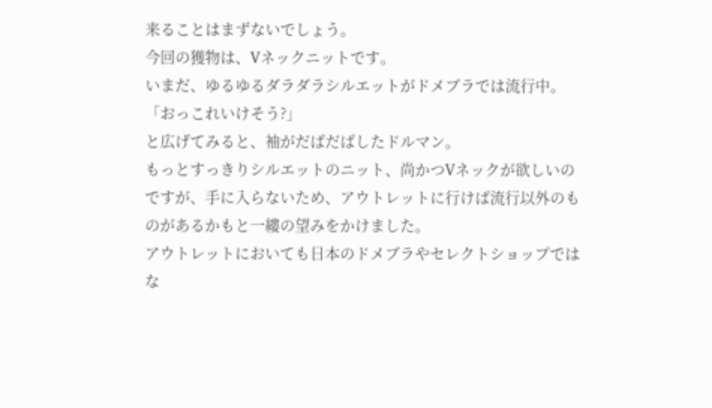来ることはまずないでしょう。
今回の獲物は、Vネックニットです。
いまだ、ゆるゆるダラダラシルエットがドメブラでは流行中。
「おっこれいけそう?」
と広げてみると、袖がだばだばしたドルマン。
もっとすっきりシルエットのニット、尚かつVネックが欲しいのですが、手に入らないため、アウトレットに行けば流行以外のものがあるかもと一縷の望みをかけました。
アウトレットにおいても日本のドメブラやセレクトショップではな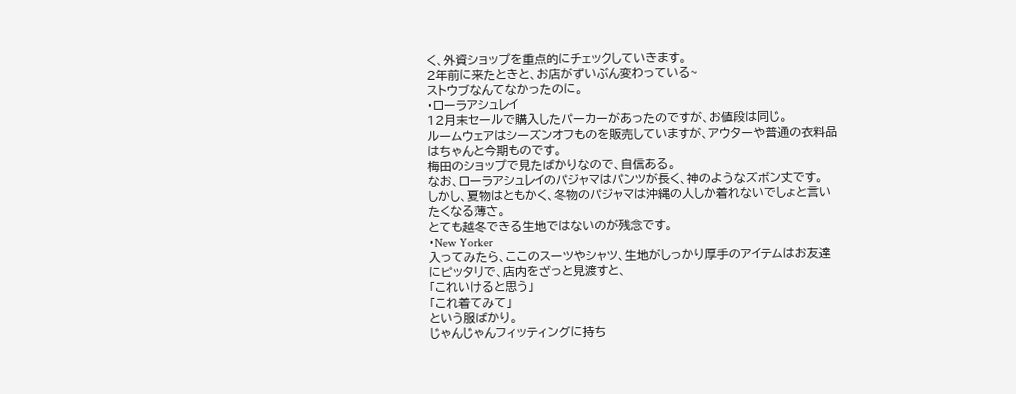く、外資ショップを重点的にチェックしていきます。
2年前に来たときと、お店がずいぶん変わっている~
ストウブなんてなかったのに。
・ローラアシュレイ
12月末セールで購入したパーカーがあったのですが、お値段は同じ。
ルームウェアはシーズンオフものを販売していますが、アウターや普通の衣料品はちゃんと今期ものです。
梅田のショップで見たばかりなので、自信ある。
なお、ローラアシュレイのパジャマはパンツが長く、神のようなズボン丈です。
しかし、夏物はともかく、冬物のパジャマは沖縄の人しか着れないでしょと言いたくなる薄さ。
とても越冬できる生地ではないのが残念です。
・New Yorker
入ってみたら、ここのスーツやシャツ、生地がしっかり厚手のアイテムはお友達にピッタリで、店内をざっと見渡すと、
「これいけると思う」
「これ着てみて」
という服ばかり。
じゃんじゃんフィッティングに持ち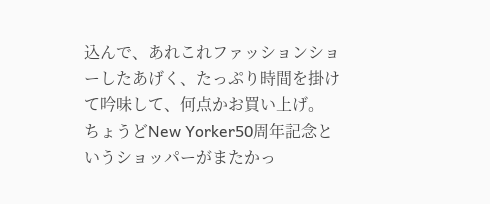込んで、あれこれファッションショーしたあげく、たっぷり時間を掛けて吟味して、何点かお買い上げ。
ちょうどNew Yorker50周年記念というショッパーがまたかっ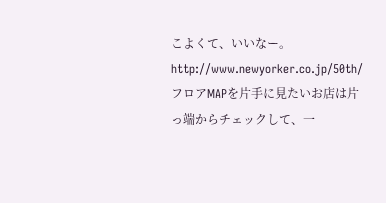こよくて、いいなー。
http://www.newyorker.co.jp/50th/
フロアMAPを片手に見たいお店は片っ端からチェックして、一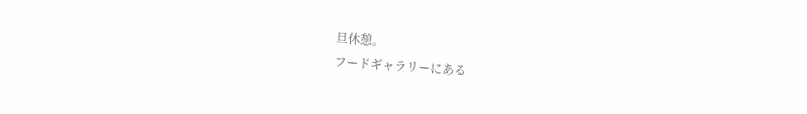旦休憩。
フードギャラリーにある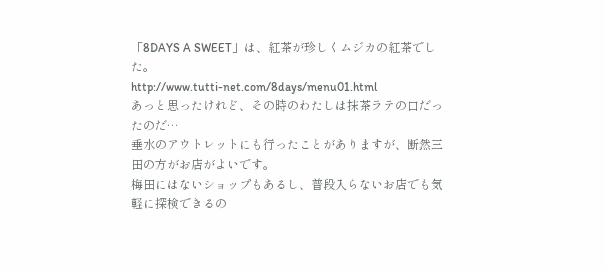「8DAYS A SWEET」は、紅茶が珍しくムジカの紅茶でした。
http://www.tutti-net.com/8days/menu01.html
あっと思ったけれど、その時のわたしは抹茶ラテの口だったのだ…
垂水のアウトレットにも行ったことがありますが、断然三田の方がお店がよいです。
梅田にはないショップもあるし、普段入らないお店でも気軽に探検できるの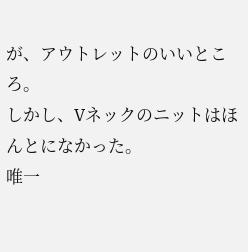が、アウトレットのいいところ。
しかし、Vネックのニットはほんとになかった。
唯一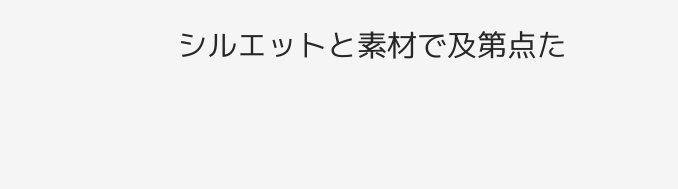シルエットと素材で及第点た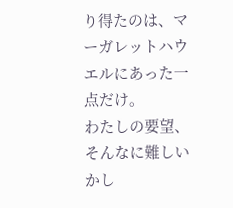り得たのは、マーガレットハウエルにあった一点だけ。
わたしの要望、そんなに難しいかし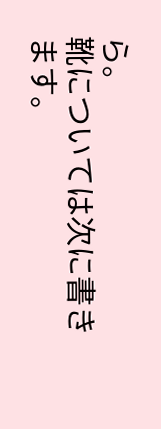ら。
靴については次に書きます。